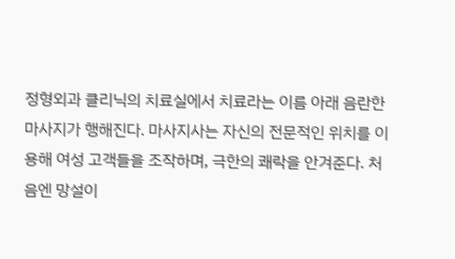정형외과 클리닉의 치료실에서 치료라는 이름 아래 음란한 마사지가 행해진다. 마사지사는 자신의 전문적인 위치를 이용해 여성 고객들을 조작하며, 극한의 쾌락을 안겨준다. 처음엔 망설이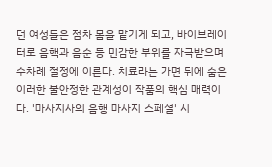던 여성들은 점차 몸을 맡기게 되고, 바이브레이터로 음핵과 음순 등 민감한 부위를 자극받으며 수차례 절정에 이른다. 치료라는 가면 뒤에 숨은 이러한 불안정한 관계성이 작품의 핵심 매력이다. '마사지사의 음행 마사지 스페셜' 시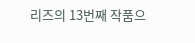리즈의 13번째 작품으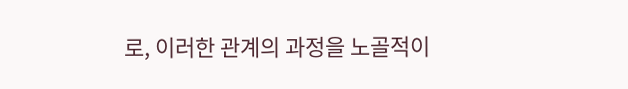로, 이러한 관계의 과정을 노골적이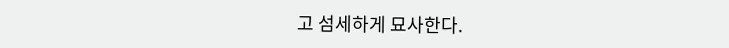고 섬세하게 묘사한다.